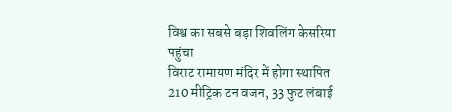विश्व का सबसे बड़ा शिवलिंग केसरिया पहुंचा
विराट रामायण मंदिर में होगा स्थापित
210 मीट्रिक टन वजन, 33 फुट लंबाई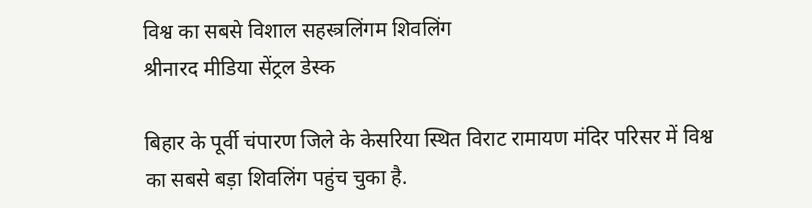विश्व का सबसे विशाल सहस्त्रलिंगम शिवलिंग
श्रीनारद मीडिया सेंट्रल डेस्क

बिहार के पूर्वी चंपारण जिले के केसरिया स्थित विराट रामायण मंदिर परिसर में विश्व का सबसे बड़ा शिवलिंग पहुंच चुका है.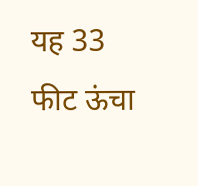यह 33 फीट ऊंचा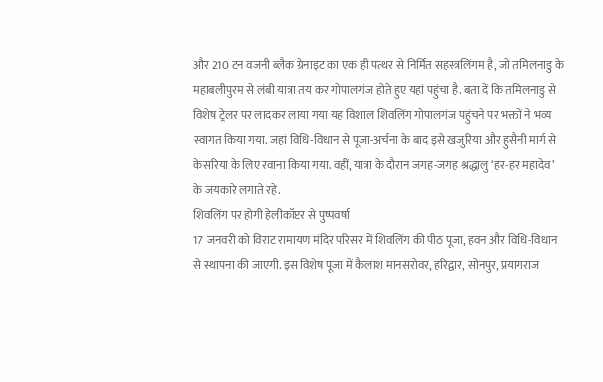और 210 टन वजनी ब्लैक ग्रेनाइट का एक ही पत्थर से निर्मित सहस्त्रलिंगम है, जो तमिलनाडु के महाबलीपुरम से लंबी यात्रा तय कर गोपालगंज होते हुए यहां पहुंचा है. बता दें कि तमिलनाडु से विशेष ट्रेलर पर लादकर लाया गया यह विशाल शिवलिंग गोपालगंज पहुंचने पर भक्तों ने भव्य स्वागत किया गया. जहां विधि-विधान से पूजा-अर्चना के बाद इसे खजुरिया और हुसैनी मार्ग से केसरिया के लिए रवाना किया गया. वहीं, यात्रा के दौरान जगह-जगह श्रद्धालु ‘हर-हर महादेव’ के जयकारे लगाते रहे.
शिवलिंग पर होगी हेलीकॉप्टर से पुष्पवर्षा
17 जनवरी को विराट रामायण मंदिर परिसर में शिवलिंग की पीठ पूजा, हवन और विधि-विधान से स्थापना की जाएगी. इस विशेष पूजा में कैलाश मानसरोवर, हरिद्वार, सोनपुर, प्रयागराज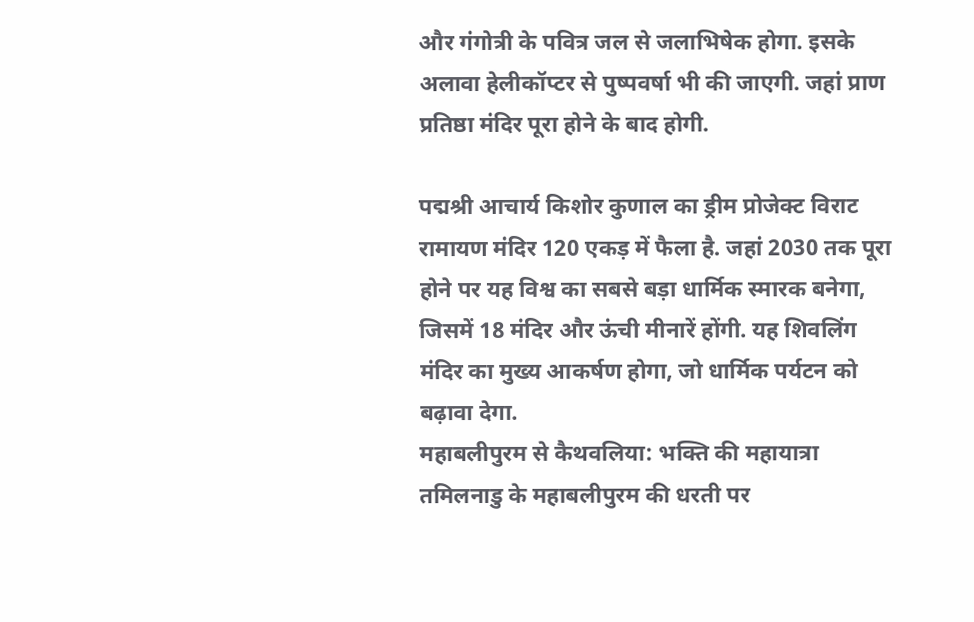और गंगोत्री के पवित्र जल से जलाभिषेक होगा. इसके अलावा हेलीकॉप्टर से पुष्पवर्षा भी की जाएगी. जहां प्राण प्रतिष्ठा मंदिर पूरा होने के बाद होगी.

पद्मश्री आचार्य किशोर कुणाल का ड्रीम प्रोजेक्ट विराट रामायण मंदिर 120 एकड़ में फैला है. जहां 2030 तक पूरा होने पर यह विश्व का सबसे बड़ा धार्मिक स्मारक बनेगा, जिसमें 18 मंदिर और ऊंची मीनारें होंगी. यह शिवलिंग मंदिर का मुख्य आकर्षण होगा, जो धार्मिक पर्यटन को बढ़ावा देगा.
महाबलीपुरम से कैथवलिया: भक्ति की महायात्रा
तमिलनाडु के महाबलीपुरम की धरती पर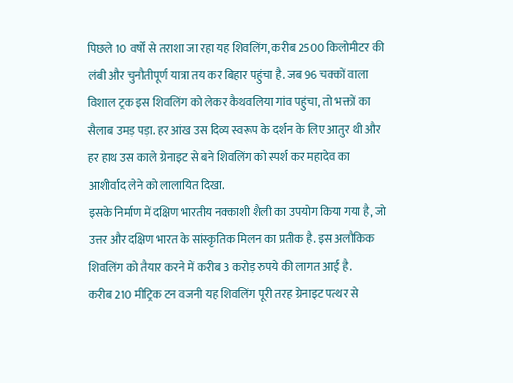पिछले 10 वर्षों से तराशा जा रहा यह शिवलिंग, करीब 2500 किलोमीटर की लंबी और चुनौतीपूर्ण यात्रा तय कर बिहार पहुंचा है. जब 96 चक्कों वाला विशाल ट्रक इस शिवलिंग को लेकर कैथवलिया गांव पहुंचा, तो भक्तों का सैलाब उमड़ पड़ा. हर आंख उस दिव्य स्वरूप के दर्शन के लिए आतुर थी और हर हाथ उस काले ग्रेनाइट से बने शिवलिंग को स्पर्श कर महादेव का आशीर्वाद लेने को लालायित दिखा.
इसके निर्माण में दक्षिण भारतीय नक्काशी शैली का उपयोग किया गया है, जो उत्तर और दक्षिण भारत के सांस्कृतिक मिलन का प्रतीक है. इस अलौकिक शिवलिंग को तैयार करने में करीब 3 करोड़ रुपये की लागत आई है.
करीब 210 मीट्रिक टन वजनी यह शिवलिंग पूरी तरह ग्रेनाइट पत्थर से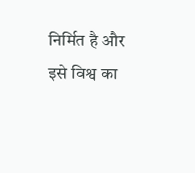निर्मित है और इसे विश्व का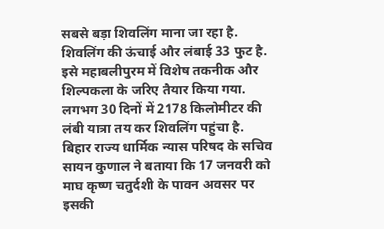सबसे बड़ा शिवलिंग माना जा रहा है. शिवलिंग की ऊंचाई और लंबाई 33 फुट है. इसे महाबलीपुरम में विशेष तकनीक और शिल्पकला के जरिए तैयार किया गया. लगभग 30 दिनों में 2178 किलोमीटर की लंबी यात्रा तय कर शिवलिंग पहुंचा है.
बिहार राज्य धार्मिक न्यास परिषद के सचिव सायन कुणाल ने बताया कि 17 जनवरी को माघ कृष्ण चतुर्दशी के पावन अवसर पर इसकी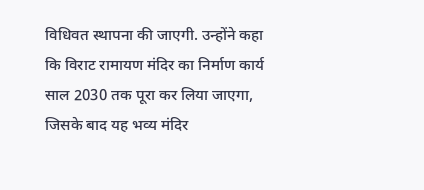विधिवत स्थापना की जाएगी. उन्होंने कहा कि विराट रामायण मंदिर का निर्माण कार्य साल 2030 तक पूरा कर लिया जाएगा, जिसके बाद यह भव्य मंदिर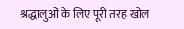श्रद्धालुओं के लिए पूरी तरह खोल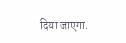दिया जाएगा.